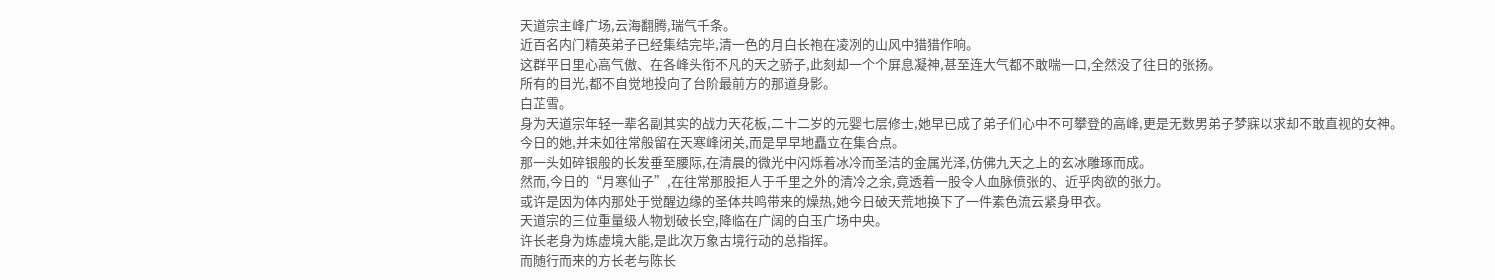天道宗主峰广场,云海翻腾,瑞气千条。
近百名内门精英弟子已经集结完毕,清一色的月白长袍在凌冽的山风中猎猎作响。
这群平日里心高气傲、在各峰头衔不凡的天之骄子,此刻却一个个屏息凝神,甚至连大气都不敢喘一口,全然没了往日的张扬。
所有的目光,都不自觉地投向了台阶最前方的那道身影。
白芷雪。
身为天道宗年轻一辈名副其实的战力天花板,二十二岁的元婴七层修士,她早已成了弟子们心中不可攀登的高峰,更是无数男弟子梦寐以求却不敢直视的女神。
今日的她,并未如往常般留在天寒峰闭关,而是早早地矗立在集合点。
那一头如碎银般的长发垂至腰际,在清晨的微光中闪烁着冰冷而圣洁的金属光泽,仿佛九天之上的玄冰雕琢而成。
然而,今日的“月寒仙子”,在往常那股拒人于千里之外的清冷之余,竟透着一股令人血脉偾张的、近乎肉欲的张力。
或许是因为体内那处于觉醒边缘的圣体共鸣带来的燥热,她今日破天荒地换下了一件素色流云紧身甲衣。
天道宗的三位重量级人物划破长空,降临在广阔的白玉广场中央。
许长老身为炼虚境大能,是此次万象古境行动的总指挥。
而随行而来的方长老与陈长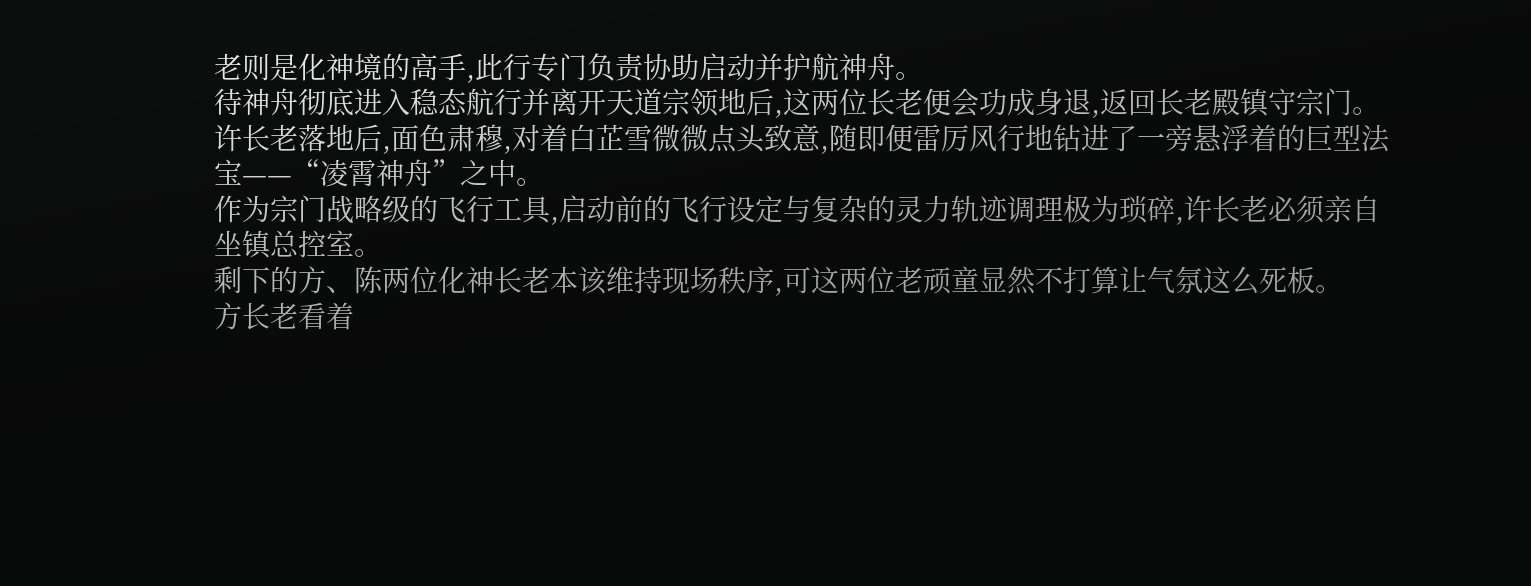老则是化神境的高手,此行专门负责协助启动并护航神舟。
待神舟彻底进入稳态航行并离开天道宗领地后,这两位长老便会功成身退,返回长老殿镇守宗门。
许长老落地后,面色肃穆,对着白芷雪微微点头致意,随即便雷厉风行地钻进了一旁悬浮着的巨型法宝——“凌霄神舟”之中。
作为宗门战略级的飞行工具,启动前的飞行设定与复杂的灵力轨迹调理极为琐碎,许长老必须亲自坐镇总控室。
剩下的方、陈两位化神长老本该维持现场秩序,可这两位老顽童显然不打算让气氛这么死板。
方长老看着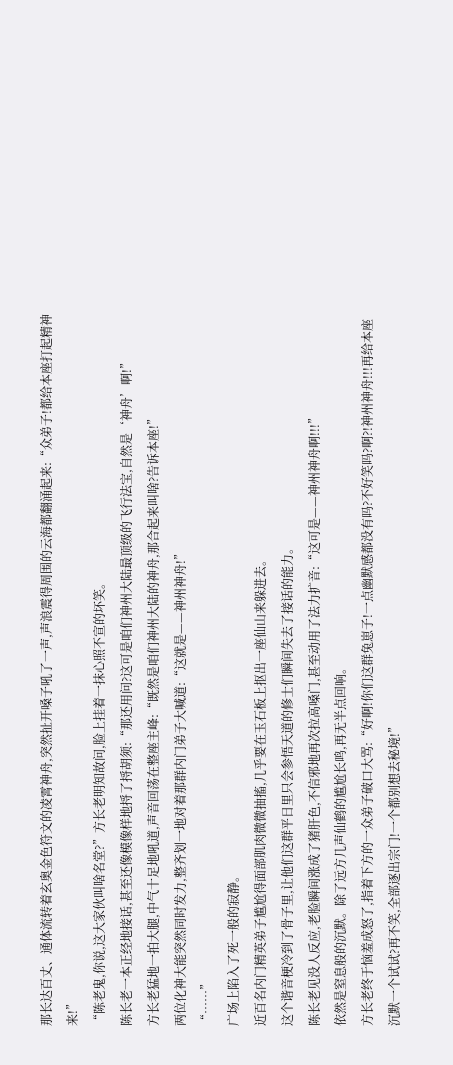那长达百丈、通体流转着玄奥金色符文的凌霄神舟,突然扯开嗓子吼了一声,声浪震得周围的云海都翻涌起来:“众弟子!都给本座打起精神来!”
“陈老鬼,你说,这大家伙叫啥名堂?”方长老明知故问,脸上挂着一抹心照不宣的坏笑。
陈长老一本正经地接话,甚至还像模像样地捋了捋胡须:“那还用问?这可是咱们神州大陆最顶级的飞行法宝,自然是‘神舟’啊!”
方长老猛地一拍大腿,中气十足地吼道,声音回荡在整座主峰:“既然是咱们神州大陆的神舟,那合起来叫啥?告诉本座!”
两位化神大能突然同时发力,整齐划一地对着那群内门弟子大喊道:“这就是——神州神舟!”
“……”
广场上陷入了死一般的寂静。
近百名内门精英弟子尴尬得面部肌肉微微抽搐,几乎要在玉石板上抠出一座仙山来躲进去。
这个谐音梗冷到了骨子里,让他们这群平日里只会参悟天道的修士们瞬间失去了接话的能力。
陈长老见没人反应,老脸瞬间涨成了猪肝色,不信邪地再次拉高嗓门,甚至动用了法力扩音:“这可是——神州神舟啊!!!”
依然是窒息般的沉默。除了远方几声仙鹤的尴尬长鸣,再无半点回响。
方长老终于恼羞成怒了,指着下方的一众弟子破口大骂:“好啊!你们这群兔崽子!一点幽默感都没有吗?不好笑吗?啊?!神州神舟!!!再给本座沉默一个试试?再不笑,全部逐出宗门!一个都别想去秘境!”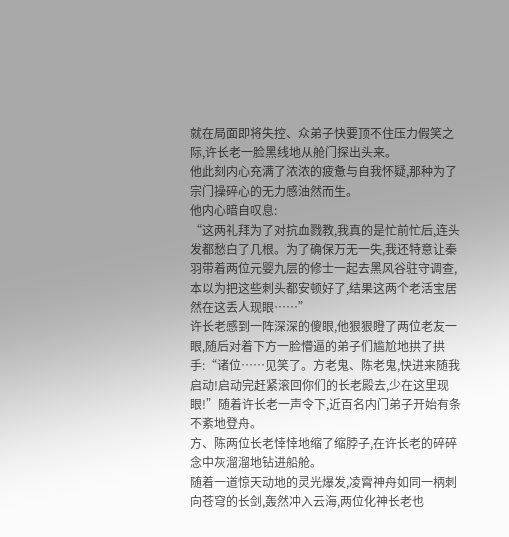就在局面即将失控、众弟子快要顶不住压力假笑之际,许长老一脸黑线地从舱门探出头来。
他此刻内心充满了浓浓的疲惫与自我怀疑,那种为了宗门操碎心的无力感油然而生。
他内心暗自叹息:
“这两礼拜为了对抗血戮教,我真的是忙前忙后,连头发都愁白了几根。为了确保万无一失,我还特意让秦羽带着两位元婴九层的修士一起去黑风谷驻守调查,本以为把这些刺头都安顿好了,结果这两个老活宝居然在这丢人现眼……”
许长老感到一阵深深的傻眼,他狠狠瞪了两位老友一眼,随后对着下方一脸懵逼的弟子们尴尬地拱了拱手:“诸位……见笑了。方老鬼、陈老鬼,快进来随我启动!启动完赶紧滚回你们的长老殿去,少在这里现眼!”随着许长老一声令下,近百名内门弟子开始有条不紊地登舟。
方、陈两位长老悻悻地缩了缩脖子,在许长老的碎碎念中灰溜溜地钻进船舱。
随着一道惊天动地的灵光爆发,凌霄神舟如同一柄刺向苍穹的长剑,轰然冲入云海,两位化神长老也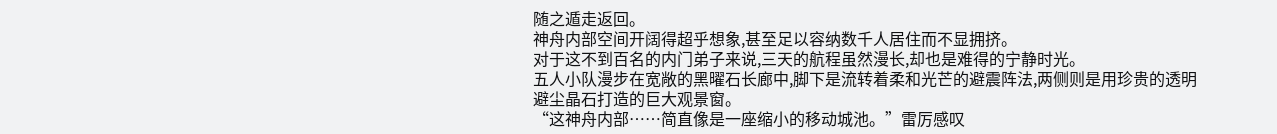随之遁走返回。
神舟内部空间开阔得超乎想象,甚至足以容纳数千人居住而不显拥挤。
对于这不到百名的内门弟子来说,三天的航程虽然漫长,却也是难得的宁静时光。
五人小队漫步在宽敞的黑曜石长廊中,脚下是流转着柔和光芒的避震阵法,两侧则是用珍贵的透明避尘晶石打造的巨大观景窗。
“这神舟内部……简直像是一座缩小的移动城池。”雷厉感叹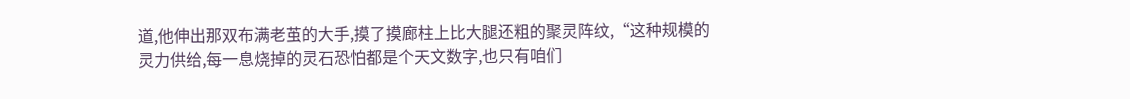道,他伸出那双布满老茧的大手,摸了摸廊柱上比大腿还粗的聚灵阵纹,“这种规模的灵力供给,每一息烧掉的灵石恐怕都是个天文数字,也只有咱们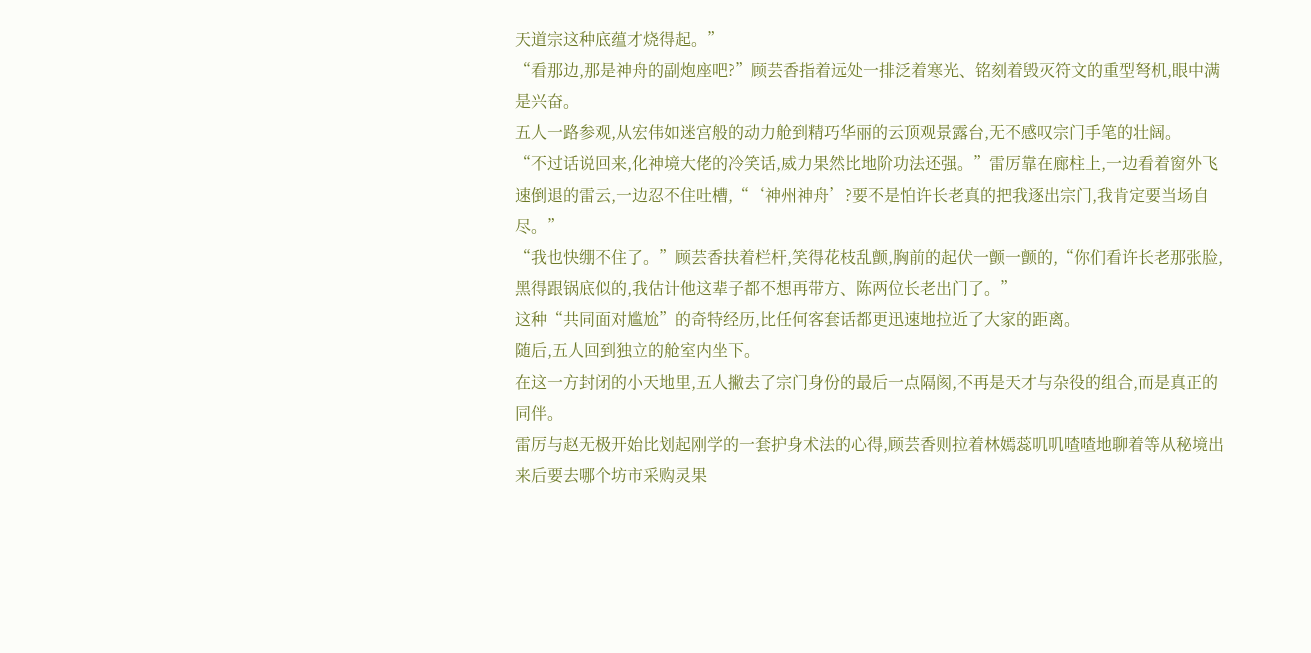天道宗这种底蕴才烧得起。”
“看那边,那是神舟的副炮座吧?”顾芸香指着远处一排泛着寒光、铭刻着毁灭符文的重型弩机,眼中满是兴奋。
五人一路参观,从宏伟如迷宫般的动力舱到精巧华丽的云顶观景露台,无不感叹宗门手笔的壮阔。
“不过话说回来,化神境大佬的冷笑话,威力果然比地阶功法还强。”雷厉靠在廊柱上,一边看着窗外飞速倒退的雷云,一边忍不住吐槽,“‘神州神舟’?要不是怕许长老真的把我逐出宗门,我肯定要当场自尽。”
“我也快绷不住了。”顾芸香扶着栏杆,笑得花枝乱颤,胸前的起伏一颤一颤的,“你们看许长老那张脸,黑得跟锅底似的,我估计他这辈子都不想再带方、陈两位长老出门了。”
这种“共同面对尴尬”的奇特经历,比任何客套话都更迅速地拉近了大家的距离。
随后,五人回到独立的舱室内坐下。
在这一方封闭的小天地里,五人撇去了宗门身份的最后一点隔阂,不再是天才与杂役的组合,而是真正的同伴。
雷厉与赵无极开始比划起刚学的一套护身术法的心得,顾芸香则拉着林嫣蕊叽叽喳喳地聊着等从秘境出来后要去哪个坊市采购灵果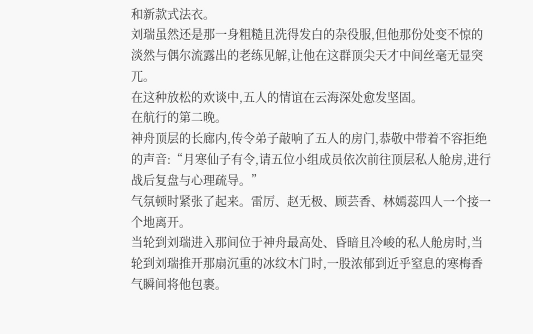和新款式法衣。
刘瑞虽然还是那一身粗糙且洗得发白的杂役服,但他那份处变不惊的淡然与偶尔流露出的老练见解,让他在这群顶尖天才中间丝毫无显突兀。
在这种放松的欢谈中,五人的情谊在云海深处愈发坚固。
在航行的第二晚。
神舟顶层的长廊内,传令弟子敲响了五人的房门,恭敬中带着不容拒绝的声音:“月寒仙子有令,请五位小组成员依次前往顶层私人舱房,进行战后复盘与心理疏导。”
气氛顿时紧张了起来。雷厉、赵无极、顾芸香、林嫣蕊四人一个接一个地离开。
当轮到刘瑞进入那间位于神舟最高处、昏暗且冷峻的私人舱房时,当轮到刘瑞推开那扇沉重的冰纹木门时,一股浓郁到近乎窒息的寒梅香气瞬间将他包裹。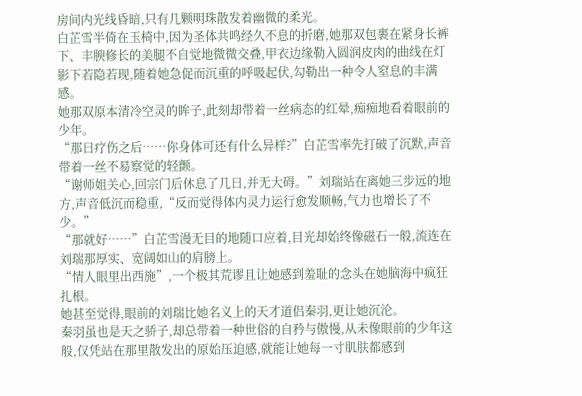房间内光线昏暗,只有几颗明珠散发着幽微的柔光。
白芷雪半倚在玉椅中,因为圣体共鸣经久不息的折磨,她那双包裹在紧身长裤下、丰腴修长的美腿不自觉地微微交叠,甲衣边缘勒入圆润皮肉的曲线在灯影下若隐若现,随着她急促而沉重的呼吸起伏,勾勒出一种令人窒息的丰满感。
她那双原本清冷空灵的眸子,此刻却带着一丝病态的红晕,痴痴地看着眼前的少年。
“那日疗伤之后……你身体可还有什么异样?”白芷雪率先打破了沉默,声音带着一丝不易察觉的轻颤。
“谢师姐关心,回宗门后休息了几日,并无大碍。”刘瑞站在离她三步远的地方,声音低沉而稳重,“反而觉得体内灵力运行愈发顺畅,气力也增长了不少。”
“那就好……”白芷雪漫无目的地随口应着,目光却始终像磁石一般,流连在刘瑞那厚实、宽阔如山的肩膀上。
“情人眼里出西施”,一个极其荒谬且让她感到羞耻的念头在她脑海中疯狂扎根。
她甚至觉得,眼前的刘瑞比她名义上的天才道侣秦羽,更让她沉沦。
秦羽虽也是天之骄子,却总带着一种世俗的自矜与傲慢,从未像眼前的少年这般,仅凭站在那里散发出的原始压迫感,就能让她每一寸肌肤都感到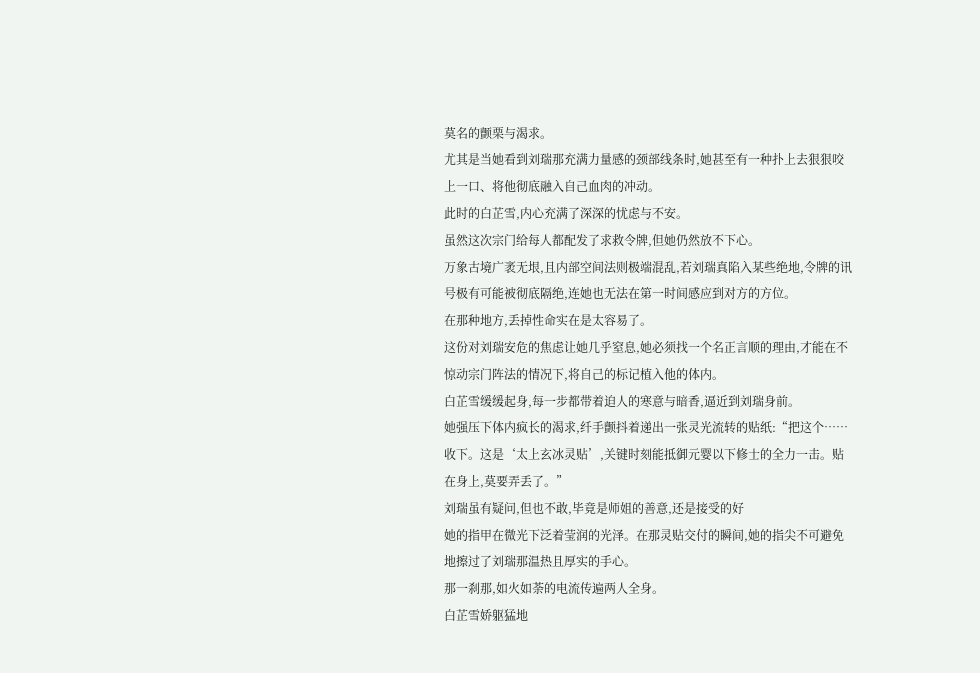莫名的颤栗与渴求。
尤其是当她看到刘瑞那充满力量感的颈部线条时,她甚至有一种扑上去狠狠咬上一口、将他彻底融入自己血肉的冲动。
此时的白芷雪,内心充满了深深的忧虑与不安。
虽然这次宗门给每人都配发了求救令牌,但她仍然放不下心。
万象古境广袤无垠,且内部空间法则极端混乱,若刘瑞真陷入某些绝地,令牌的讯号极有可能被彻底隔绝,连她也无法在第一时间感应到对方的方位。
在那种地方,丢掉性命实在是太容易了。
这份对刘瑞安危的焦虑让她几乎窒息,她必须找一个名正言顺的理由,才能在不惊动宗门阵法的情况下,将自己的标记植入他的体内。
白芷雪缓缓起身,每一步都带着迫人的寒意与暗香,逼近到刘瑞身前。
她强压下体内疯长的渴求,纤手颤抖着递出一张灵光流转的贴纸:“把这个……收下。这是‘太上玄冰灵贴’,关键时刻能抵御元婴以下修士的全力一击。贴在身上,莫要弄丢了。”
刘瑞虽有疑问,但也不敢,毕竟是师姐的善意,还是接受的好
她的指甲在微光下泛着莹润的光泽。在那灵贴交付的瞬间,她的指尖不可避免地擦过了刘瑞那温热且厚实的手心。
那一刹那,如火如荼的电流传遍两人全身。
白芷雪娇躯猛地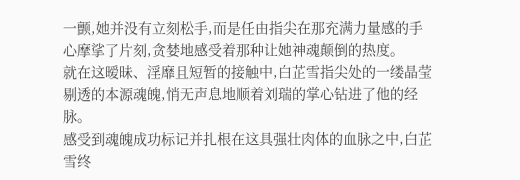一颤,她并没有立刻松手,而是任由指尖在那充满力量感的手心摩挲了片刻,贪婪地感受着那种让她神魂颠倒的热度。
就在这暧昧、淫靡且短暂的接触中,白芷雪指尖处的一缕晶莹剔透的本源魂魄,悄无声息地顺着刘瑞的掌心钻进了他的经脉。
感受到魂魄成功标记并扎根在这具强壮肉体的血脉之中,白芷雪终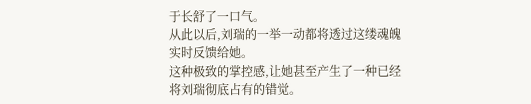于长舒了一口气。
从此以后,刘瑞的一举一动都将透过这缕魂魄实时反馈给她。
这种极致的掌控感,让她甚至产生了一种已经将刘瑞彻底占有的错觉。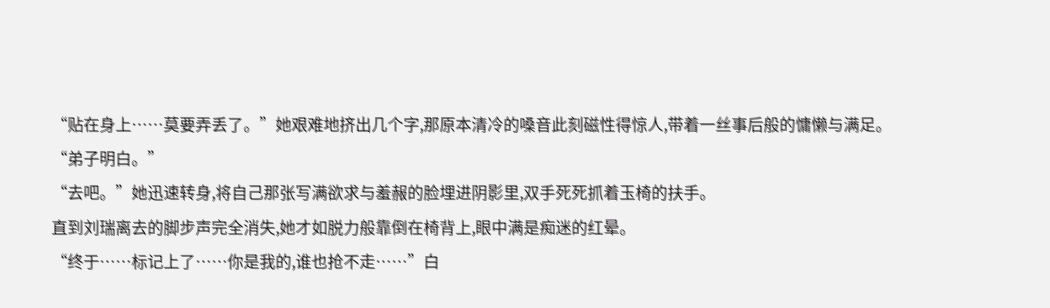“贴在身上……莫要弄丢了。”她艰难地挤出几个字,那原本清冷的嗓音此刻磁性得惊人,带着一丝事后般的慵懒与满足。
“弟子明白。”
“去吧。”她迅速转身,将自己那张写满欲求与羞赧的脸埋进阴影里,双手死死抓着玉椅的扶手。
直到刘瑞离去的脚步声完全消失,她才如脱力般靠倒在椅背上,眼中满是痴迷的红晕。
“终于……标记上了……你是我的,谁也抢不走……”白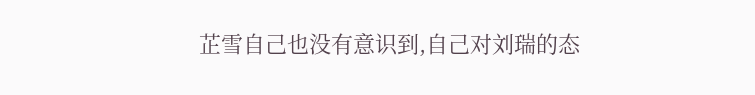芷雪自己也没有意识到,自己对刘瑞的态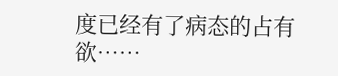度已经有了病态的占有欲……